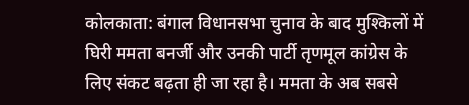कोलकाता: बंगाल विधानसभा चुनाव के बाद मुश्किलों में घिरी ममता बनर्जी और उनकी पार्टी तृणमूल कांग्रेस के लिए संकट बढ़ता ही जा रहा है। ममता के अब सबसे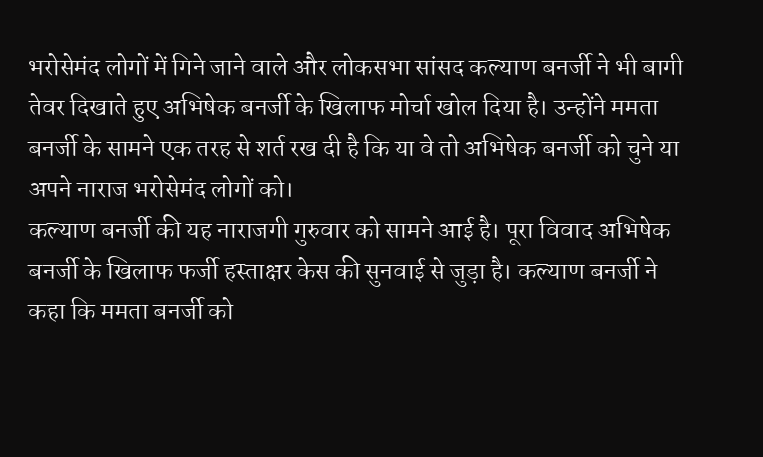भरोसेमंद लोगों में गिने जाने वाले और लोकसभा सांसद कल्याण बनर्जी ने भी बागी तेवर दिखाते हुए अभिषेक बनर्जी के खिलाफ मोर्चा खोल दिया है। उन्होंने ममता बनर्जी के सामने एक तरह से शर्त रख दी है कि या वे तो अभिषेक बनर्जी को चुने या अपने नाराज भरोसेमंद लोगों को।
कल्याण बनर्जी की यह नाराजगी गुरुवार को सामने आई है। पूरा विवाद अभिषेक बनर्जी के खिलाफ फर्जी हस्ताक्षर केस की सुनवाई से जुड़ा है। कल्याण बनर्जी ने कहा कि ममता बनर्जी को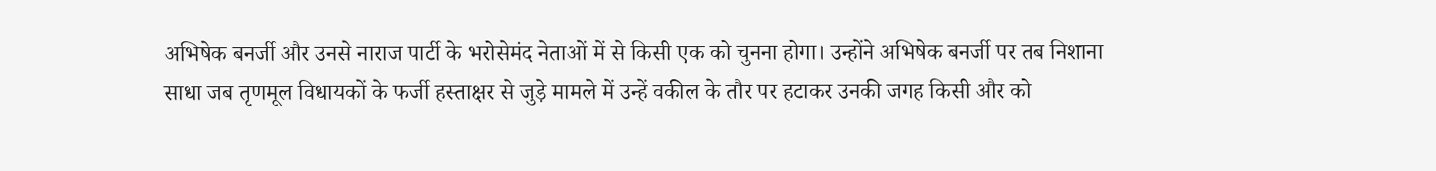अभिषेक बनर्जी और उनसे नाराज पार्टी के भरोसेमंद नेताओं में से किसी एक को चुनना होगा। उन्होंने अभिषेक बनर्जी पर तब निशाना साधा जब तृणमूल विधायकों के फर्जी हस्ताक्षर से जुड़े मामले में उन्हें वकील के तौर पर हटाकर उनकी जगह किसी और को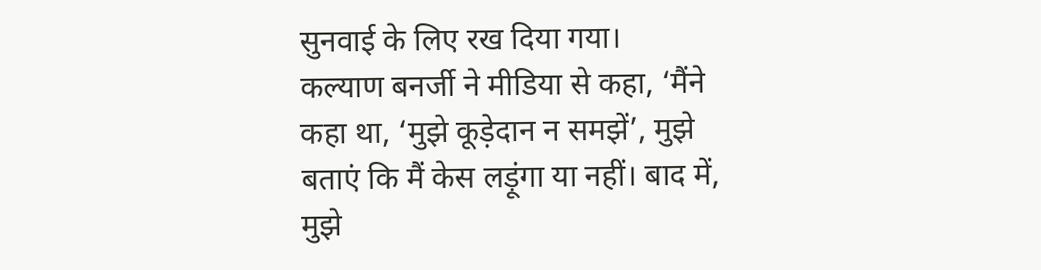सुनवाई के लिए रख दिया गया।
कल्याण बनर्जी ने मीडिया से कहा, ‘मैंने कहा था, ‘मुझे कूड़ेदान न समझें’, मुझे बताएं कि मैं केस लड़ूंगा या नहीं। बाद में, मुझे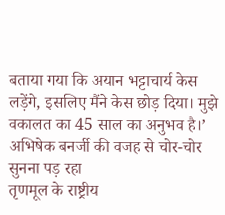बताया गया कि अयान भट्टाचार्य केस लड़ेंगे, इसलिए मैंने केस छोड़ दिया। मुझे वकालत का 45 साल का अनुभव है।’
अभिषेक बनर्जी की वजह से चोर-चोर सुनना पड़ रहा
तृणमूल के राष्ट्रीय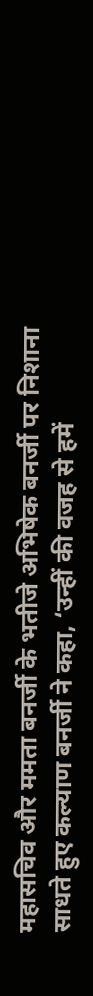महासचिव और ममता बनर्जी के भतीजे अभिषेक बनर्जी पर निशाना साधते हुए कल्याण बनर्जी ने कहा, ‘उन्हीं की वजह से हमें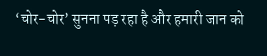‘चोर-चोर’ सुनना पड़ रहा है और हमारी जान को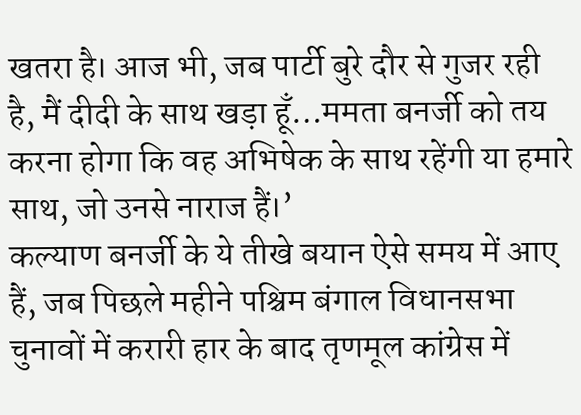खतरा है। आज भी, जब पार्टी बुरे दौर से गुजर रही है, मैं दीदी के साथ खड़ा हूँ…ममता बनर्जी को तय करना होगा कि वह अभिषेक के साथ रहेंगी या हमारे साथ, जो उनसे नाराज हैं।’
कल्याण बनर्जी के ये तीखे बयान ऐसे समय में आए हैं, जब पिछले महीने पश्चिम बंगाल विधानसभा चुनावों में करारी हार के बाद तृणमूल कांग्रेस में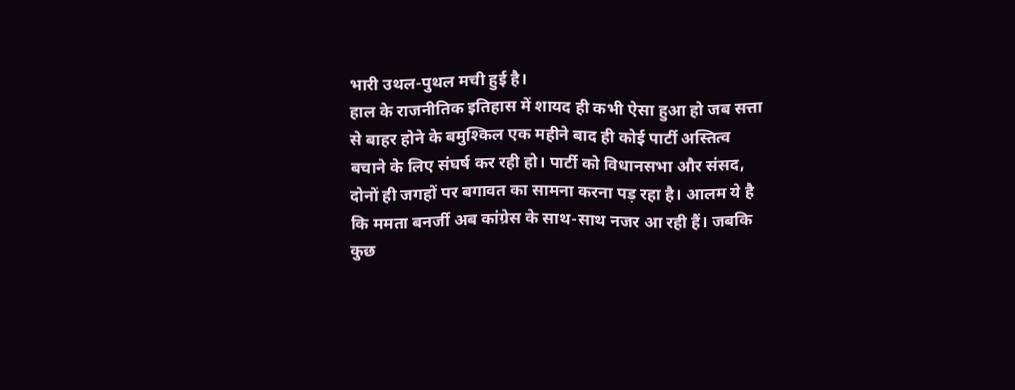भारी उथल-पुथल मची हुई है।
हाल के राजनीतिक इतिहास में शायद ही कभी ऐसा हुआ हो जब सत्ता से बाहर होने के बमुश्किल एक महीने बाद ही कोई पार्टी अस्तित्व बचाने के लिए संघर्ष कर रही हो। पार्टी को विधानसभा और संसद, दोनों ही जगहों पर बगावत का सामना करना पड़ रहा है। आलम ये है कि ममता बनर्जी अब कांग्रेस के साथ-साथ नजर आ रही हैं। जबकि कुछ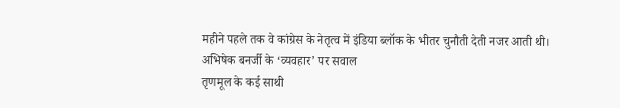महीने पहले तक वे कांग्रेस के नेतृत्व में इंडिया ब्लॉक के भीतर चुनौती देती नजर आती थी।
अभिषेक बनर्जी के ‘व्यवहार’ पर सवाल
तृणमूल के कई साथी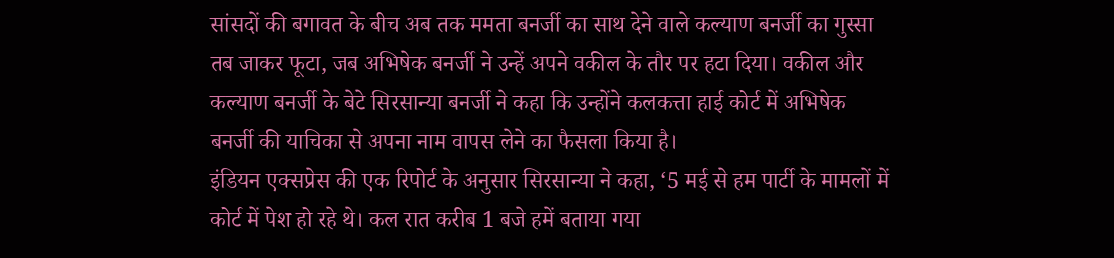सांसदों की बगावत के बीच अब तक ममता बनर्जी का साथ देने वाले कल्याण बनर्जी का गुस्सा तब जाकर फूटा, जब अभिषेक बनर्जी ने उन्हें अपने वकील के तौर पर हटा दिया। वकील और कल्याण बनर्जी के बेटे सिरसान्या बनर्जी ने कहा कि उन्होंने कलकत्ता हाई कोर्ट में अभिषेक बनर्जी की याचिका से अपना नाम वापस लेने का फैसला किया है।
इंडियन एक्सप्रेस की एक रिपोर्ट के अनुसार सिरसान्या ने कहा, ‘5 मई से हम पार्टी के मामलों में कोर्ट में पेश हो रहे थे। कल रात करीब 1 बजे हमें बताया गया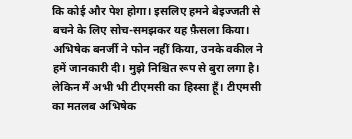कि कोई और पेश होगा। इसलिए हमने बेइज्जती से बचने के लिए सोच-समझकर यह फ़ैसला किया। अभिषेक बनर्जी ने फोन नहीं किया, उनके वकील ने हमें जानकारी दी। मुझे निश्चित रूप से बुरा लगा है। लेकिन मैं अभी भी टीएमसी का हिस्सा हूँ। टीएमसी का मतलब अभिषेक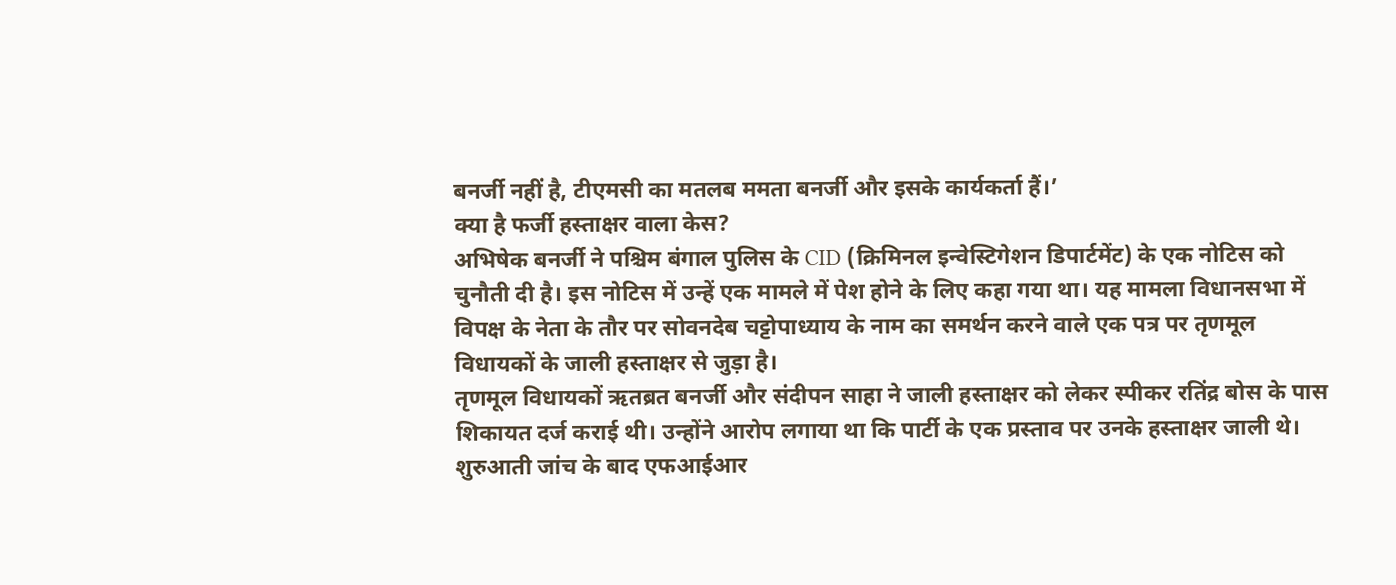बनर्जी नहीं है, टीएमसी का मतलब ममता बनर्जी और इसके कार्यकर्ता हैं।’
क्या है फर्जी हस्ताक्षर वाला केस?
अभिषेक बनर्जी ने पश्चिम बंगाल पुलिस के CID (क्रिमिनल इन्वेस्टिगेशन डिपार्टमेंट) के एक नोटिस को चुनौती दी है। इस नोटिस में उन्हें एक मामले में पेश होने के लिए कहा गया था। यह मामला विधानसभा में विपक्ष के नेता के तौर पर सोवनदेब चट्टोपाध्याय के नाम का समर्थन करने वाले एक पत्र पर तृणमूल विधायकों के जाली हस्ताक्षर से जुड़ा है।
तृणमूल विधायकों ऋतब्रत बनर्जी और संदीपन साहा ने जाली हस्ताक्षर को लेकर स्पीकर रतिंद्र बोस के पास शिकायत दर्ज कराई थी। उन्होंने आरोप लगाया था कि पार्टी के एक प्रस्ताव पर उनके हस्ताक्षर जाली थे। शुरुआती जांच के बाद एफआईआर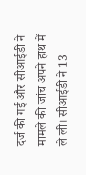दर्ज की गई और सीआईडी ने मामले की जांच अपने हाथ में ले ली। सीआईडी ने 13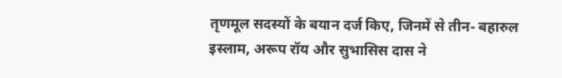तृणमूल सदस्यों के बयान दर्ज किए, जिनमें से तीन- बहारुल इस्लाम, अरूप रॉय और सुभासिस दास ने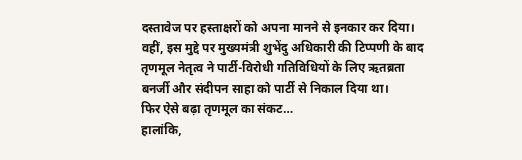दस्तावेज पर हस्ताक्षरों को अपना मानने से इनकार कर दिया।
वहीं, इस मुद्दे पर मुख्यमंत्री शुभेंदु अधिकारी की टिप्पणी के बाद तृणमूल नेतृत्व ने पार्टी-विरोधी गतिविधियों के लिए ऋतब्रता बनर्जी और संदीपन साहा को पार्टी से निकाल दिया था।
फिर ऐसे बढ़ा तृणमूल का संकट…
हालांकि,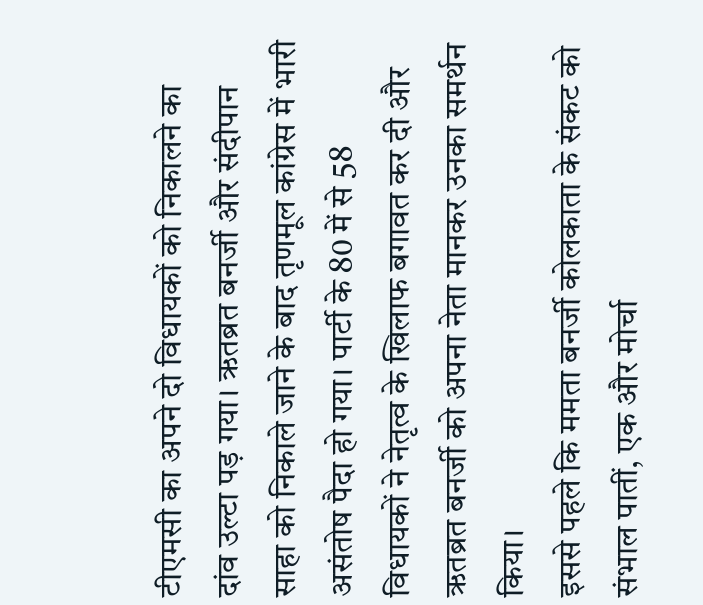टीएमसी का अपने दो विधायकों को निकालने का दांव उल्टा पड़ गया। ऋतब्रत बनर्जी और संदीपान साहा को निकाले जाने के बाद तृणमूल कांग्रेस में भारी असंतोष पैदा हो गया। पार्टी के 80 में से 58 विधायकों ने नेतृत्व के खिलाफ बगावत कर दी और ऋतब्रत बनर्जी को अपना नेता मानकर उनका समर्थन किया।
इससे पहले कि ममता बनर्जी कोलकाता के संकट को संभाल पातीं, एक और मोर्चा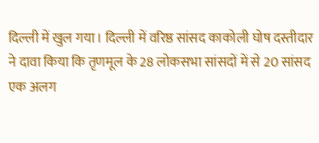दिल्ली में खुल गया। दिल्ली में वरिष्ठ सांसद काकोली घोष दस्तीदार ने दावा किया कि तृणमूल के 28 लोकसभा सांसदों में से 20 सांसद एक अलग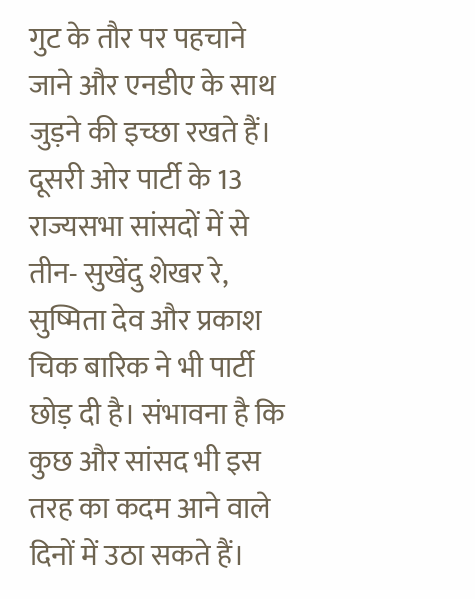गुट के तौर पर पहचाने जाने और एनडीए के साथ जुड़ने की इच्छा रखते हैं।
दूसरी ओर पार्टी के 13 राज्यसभा सांसदों में से तीन- सुखेंदु शेखर रे, सुष्मिता देव और प्रकाश चिक बारिक ने भी पार्टी छोड़ दी है। संभावना है कि कुछ और सांसद भी इस तरह का कदम आने वाले दिनों में उठा सकते हैं।